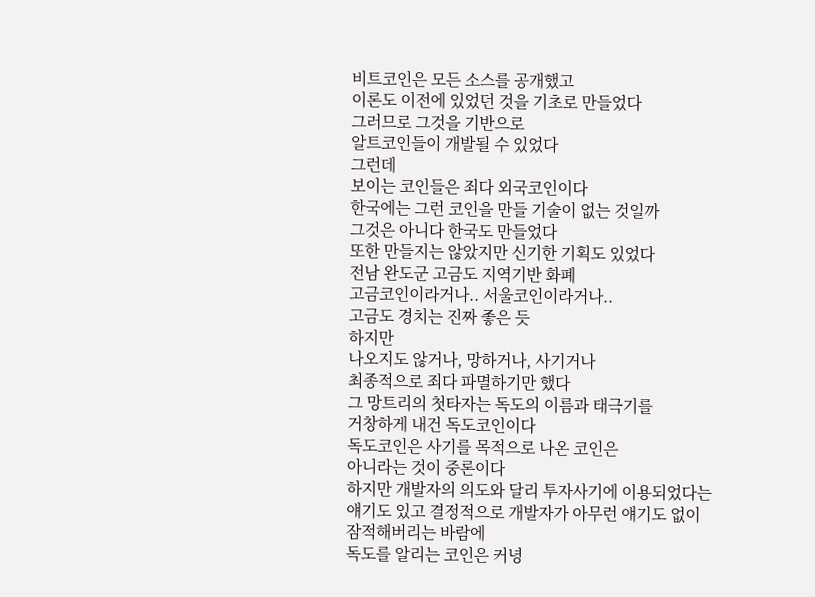비트코인은 모든 소스를 공개했고
이론도 이전에 있었던 것을 기초로 만들었다
그러므로 그것을 기반으로
알트코인들이 개발될 수 있었다
그런데
보이는 코인들은 죄다 외국코인이다
한국에는 그런 코인을 만들 기술이 없는 것일까
그것은 아니다 한국도 만들었다
또한 만들지는 않았지만 신기한 기획도 있었다
전남 완도군 고금도 지역기반 화폐
고금코인이라거나.. 서울코인이라거나..
고금도 경치는 진짜 좋은 듯
하지만
나오지도 않거나, 망하거나, 사기거나
최종적으로 죄다 파멸하기만 했다
그 망트리의 첫타자는 독도의 이름과 태극기를
거창하게 내건 독도코인이다
독도코인은 사기를 목적으로 나온 코인은
아니라는 것이 중론이다
하지만 개발자의 의도와 달리 투자사기에 이용되었다는
얘기도 있고 결정적으로 개발자가 아무런 얘기도 없이
잠적해버리는 바람에
독도를 알리는 코인은 커녕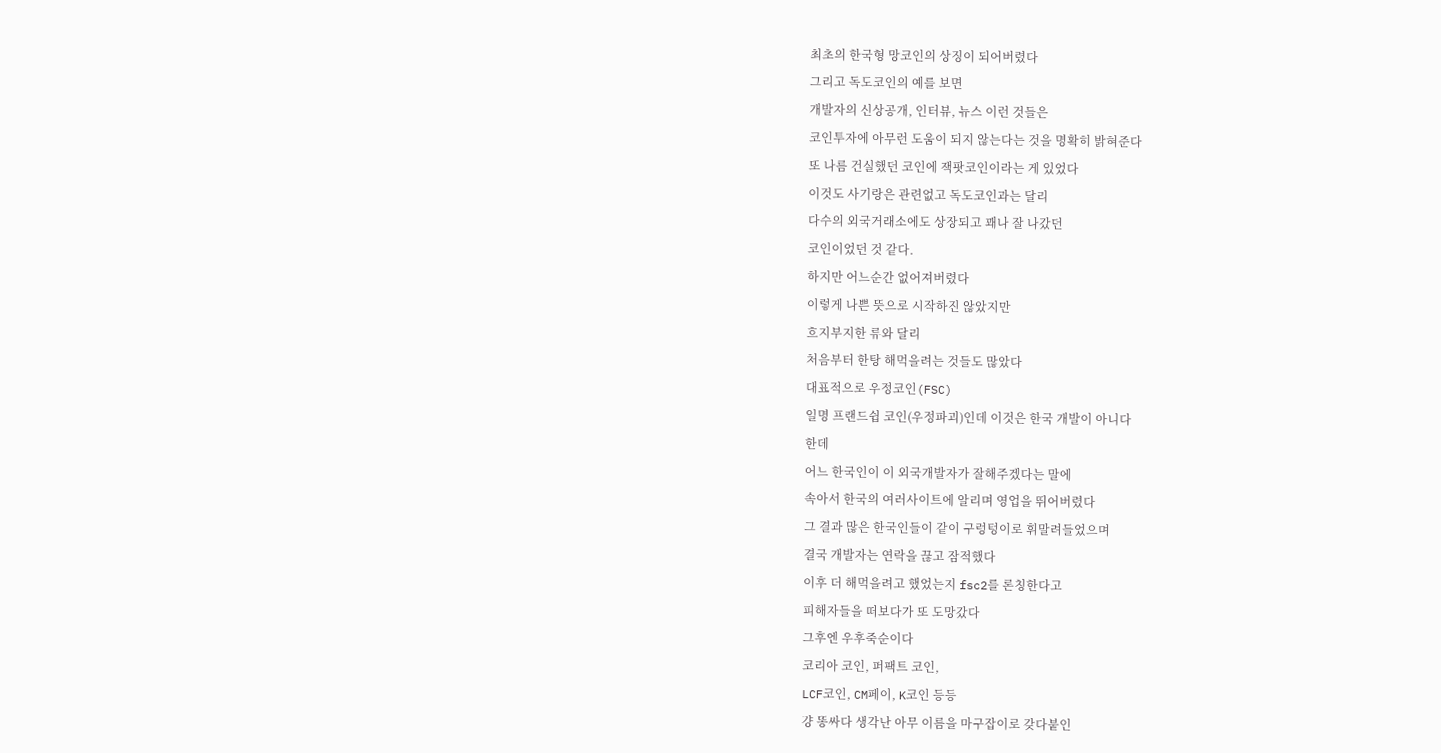최초의 한국형 망코인의 상징이 되어버렸다
그리고 독도코인의 예를 보면
개발자의 신상공개, 인터뷰, 뉴스 이런 것들은
코인투자에 아무런 도움이 되지 않는다는 것을 명확히 밝혀준다
또 나름 건실했던 코인에 잭팟코인이라는 게 있었다
이것도 사기랑은 관련없고 독도코인과는 달리
다수의 외국거래소에도 상장되고 꽤나 잘 나갔던
코인이었던 것 같다.
하지만 어느순간 없어져버렸다
이렇게 나쁜 뜻으로 시작하진 않았지만
흐지부지한 류와 달리
처음부터 한탕 해먹을려는 것들도 많았다
대표적으로 우정코인(FSC)
일명 프랜드쉽 코인(우정파괴)인데 이것은 한국 개발이 아니다
한데
어느 한국인이 이 외국개발자가 잘해주겠다는 말에
속아서 한국의 여러사이트에 알리며 영업을 뛰어버렸다
그 결과 많은 한국인들이 같이 구렁텅이로 휘말려들었으며
결국 개발자는 연락을 끊고 잠적했다
이후 더 해먹을려고 했었는지 fsc2를 론칭한다고
피해자들을 떠보다가 또 도망갔다
그후엔 우후죽순이다
코리아 코인, 퍼팩트 코인,
LCF코인, CM페이, K코인 등등
걍 똥싸다 생각난 아무 이름을 마구잡이로 갖다붙인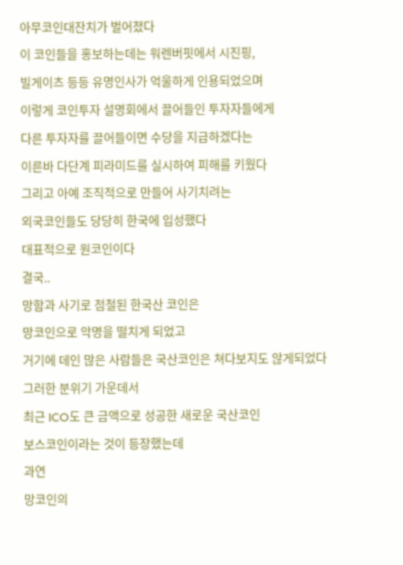아무코인대잔치가 벌어졌다
이 코인들을 홍보하는데는 워렌버핏에서 시진핑,
빌게이츠 등등 유명인사가 억울하게 인용되었으며
이렇게 코인투자 설명회에서 끌어들인 투자자들에게
다른 투자자를 끌어들이면 수당을 지급하겠다는
이른바 다단계 피라미드를 실시하여 피해를 키웠다
그리고 아예 조직적으로 만들어 사기치려는
외국코인들도 당당히 한국에 입성했다
대표적으로 원코인이다
결국..
망함과 사기로 점철된 한국산 코인은
망코인으로 악명을 떨치게 되었고
거기에 데인 많은 사람들은 국산코인은 쳐다보지도 않게되었다
그러한 분위기 가운데서
최근 ICO도 큰 금액으로 성공한 새로운 국산코인
보스코인이라는 것이 등장했는데
과연
망코인의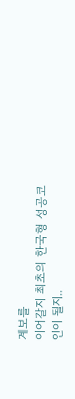계보를
이어갈지 최초의 한국형 성공코인이 될지..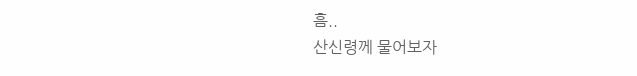흠..
산신령께 물어보자